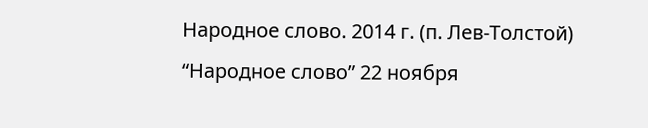Народное слово. 2014 г. (п. Лев-Толстой)
“Народное слово” 22 ноября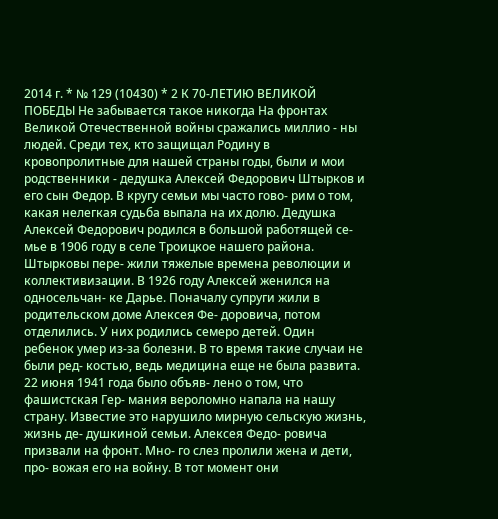2014 г. * № 129 (10430) * 2 К 70-ЛЕТИЮ ВЕЛИКОЙ ПОБЕДЫ Не забывается такое никогда На фронтах Великой Отечественной войны сражались миллио - ны людей. Среди тех, кто защищал Родину в кровопролитные для нашей страны годы, были и мои родственники - дедушка Алексей Федорович Штырков и его сын Федор. В кругу семьи мы часто гово- рим о том, какая нелегкая судьба выпала на их долю. Дедушка Алексей Федорович родился в большой работящей се- мье в 1906 году в селе Троицкое нашего района. Штырковы пере- жили тяжелые времена революции и коллективизации. В 1926 году Алексей женился на односельчан- ке Дарье. Поначалу супруги жили в родительском доме Алексея Фе- доровича, потом отделились. У них родились семеро детей. Один ребенок умер из-за болезни. В то время такие случаи не были ред- костью, ведь медицина еще не была развита. 22 июня 1941 года было объяв- лено о том, что фашистская Гер- мания вероломно напала на нашу страну. Известие это нарушило мирную сельскую жизнь, жизнь де- душкиной семьи. Алексея Федо- ровича призвали на фронт. Мно- го слез пролили жена и дети, про- вожая его на войну. В тот момент они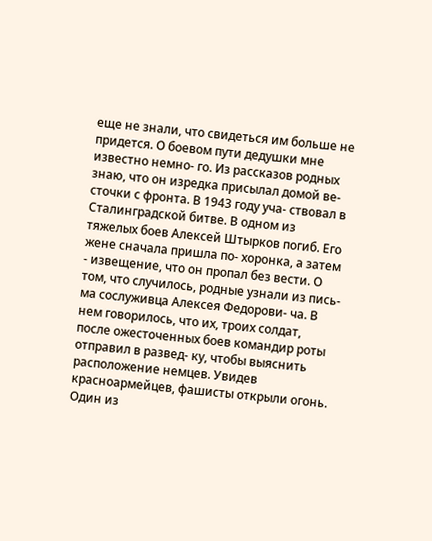еще не знали, что свидеться им больше не придется. О боевом пути дедушки мне известно немно- го. Из рассказов родных знаю, что он изредка присылал домой ве- сточки с фронта. В 1943 году уча- ствовал в Сталинградской битве. В одном из тяжелых боев Алексей Штырков погиб. Его жене сначала пришла по- хоронка, а затем - извещение, что он пропал без вести. О том, что случилось, родные узнали из пись- ма сослуживца Алексея Федорови- ча. В нем говорилось, что их, троих солдат, после ожесточенных боев командир роты отправил в развед- ку, чтобы выяснить расположение немцев. Увидев красноармейцев, фашисты открыли огонь. Один из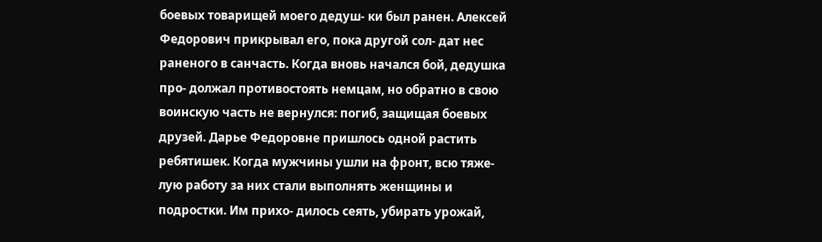боевых товарищей моего дедуш- ки был ранен. Алексей Федорович прикрывал его, пока другой сол- дат нес раненого в санчасть. Когда вновь начался бой, дедушка про- должал противостоять немцам, но обратно в свою воинскую часть не вернулся: погиб, защищая боевых друзей. Дарье Федоровне пришлось одной растить ребятишек. Когда мужчины ушли на фронт, всю тяже- лую работу за них стали выполнять женщины и подростки. Им прихо- дилось сеять, убирать урожай,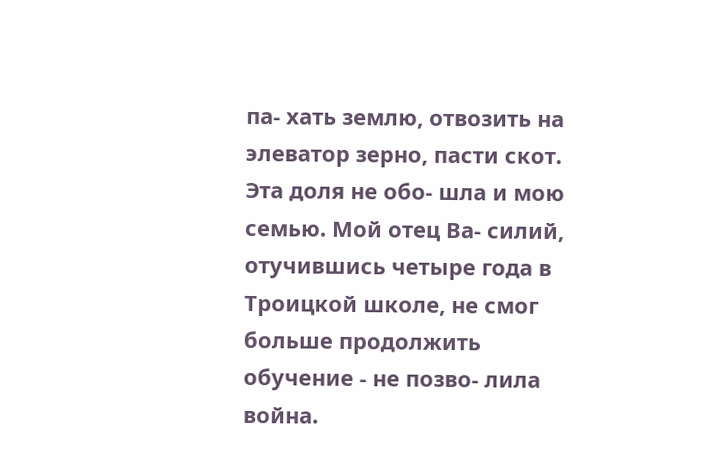па- хать землю, отвозить на элеватор зерно, пасти скот. Эта доля не обо- шла и мою семью. Мой отец Ва- силий, отучившись четыре года в Троицкой школе, не смог больше продолжить обучение - не позво- лила война.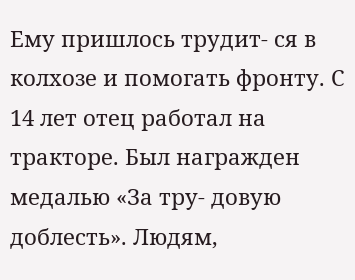Ему пришлось трудит- ся в колхозе и помогать фронту. С 14 лет отец работал на тракторе. Был награжден медалью «За тру- довую доблесть». Людям,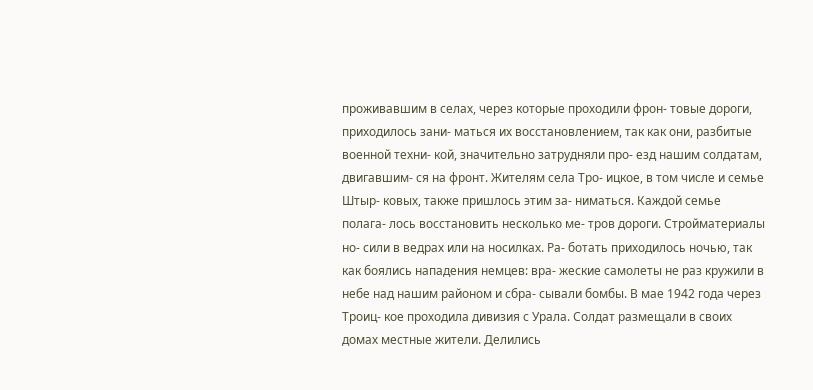проживавшим в селах, через которые проходили фрон- товые дороги, приходилось зани- маться их восстановлением, так как они, разбитые военной техни- кой, значительно затрудняли про- езд нашим солдатам, двигавшим- ся на фронт. Жителям села Тро- ицкое, в том числе и семье Штыр- ковых, также пришлось этим за- ниматься. Каждой семье полага- лось восстановить несколько ме- тров дороги. Стройматериалы но- сили в ведрах или на носилках. Ра- ботать приходилось ночью, так как боялись нападения немцев: вра- жеские самолеты не раз кружили в небе над нашим районом и сбра- сывали бомбы. В мае 1942 года через Троиц- кое проходила дивизия с Урала. Солдат размещали в своих домах местные жители. Делились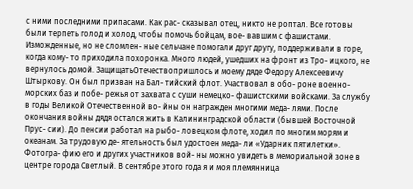с ними последними припасами. Как рас- сказывал отец, никто не роптал. Все готовы были терпеть голод и холод, чтобы помочь бойцам, вое- вавшим с фашистами. Изможденные, но не сломлен- ные сельчане помогали друг другу, поддерживали в горе, когда кому- то приходила похоронка. Много людей, ушедших на фронт из Тро- ицкого, не вернулось домой. ЗащищатьОтечествопришлось и моему дяде Федору Алексеевичу Штыркову. Он был призван на Бал- тийский флот. Участвовал в обо- роне военно-морских баз и побе- режья от захвата с суши немецко- фашистскими войсками. За службу в годы Великой Отечественной во- йны он награжден многими меда- лями. После окончания войны дядя остался жить в Калининградской области (бывшей Восточной Прус- сии). До пенсии работал на рыбо- ловецком флоте, ходил по многим морям и океанам. За трудовую де- ятельность был удостоен меда- ли «Ударник пятилетки». Фотогра- фию его и других участников вой- ны можно увидеть в мемориальной зоне в центре города Светлый. В сентябре этого года я и моя племянница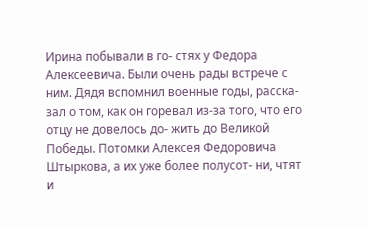Ирина побывали в го- стях у Федора Алексеевича. Были очень рады встрече с ним. Дядя вспомнил военные годы, расска- зал о том, как он горевал из-за того, что его отцу не довелось до- жить до Великой Победы. Потомки Алексея Федоровича Штыркова, а их уже более полусот- ни, чтят и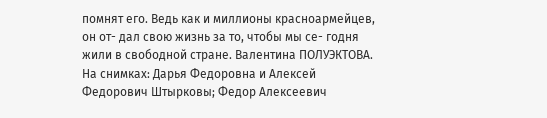помнят его. Ведь как и миллионы красноармейцев, он от- дал свою жизнь за то, чтобы мы се- годня жили в свободной стране. Валентина ПОЛУЭКТОВА. На снимках: Дарья Федоровна и Алексей Федорович Штырковы; Федор Алексеевич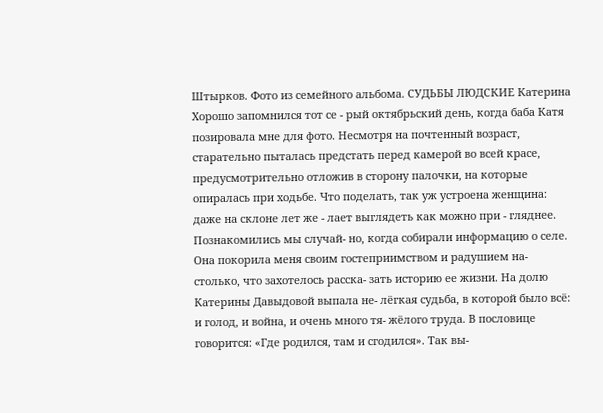Штырков. Фото из семейного альбома. СУДЬБЫ ЛЮДСКИЕ Катерина Хорошо запомнился тот се - рый октябрьский день, когда баба Катя позировала мне для фото. Несмотря на почтенный возраст, старательно пыталась предстать перед камерой во всей красе, предусмотрительно отложив в сторону палочки, на которые опиралась при ходьбе. Что поделать, так уж устроена женщина: даже на склоне лет же - лает выглядеть как можно при - гляднее. Познакомились мы случай- но, когда собирали информацию о селе. Она покорила меня своим гостеприимством и радушием на- столько, что захотелось расска- зать историю ее жизни. На долю Катерины Давыдовой выпала не- лёгкая судьба, в которой было всё: и голод, и война, и очень много тя- жёлого труда. В пословице говорится: «Где родился, там и сгодился». Так вы-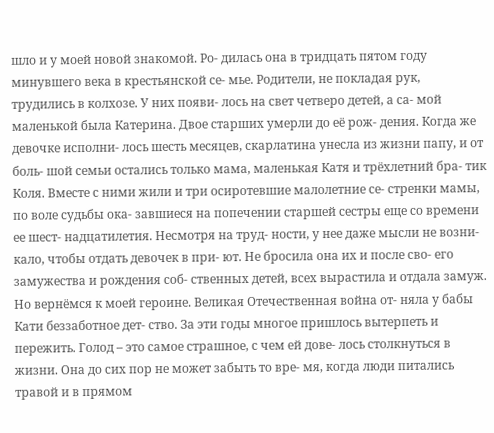шло и у моей новой знакомой. Ро- дилась она в тридцать пятом году минувшего века в крестьянской се- мье. Родители, не покладая рук, трудились в колхозе. У них появи- лось на свет четверо детей, а са- мой маленькой была Катерина. Двое старших умерли до её рож- дения. Когда же девочке исполни- лось шесть месяцев, скарлатина унесла из жизни папу, и от боль- шой семьи остались только мама, маленькая Катя и трёхлетний бра- тик Коля. Вместе с ними жили и три осиротевшие малолетние се- стренки мамы, по воле судьбы ока- завшиеся на попечении старшей сестры еще со времени ее шест- надцатилетия. Несмотря на труд- ности, у нее даже мысли не возни- кало, чтобы отдать девочек в при- ют. Не бросила она их и после сво- его замужества и рождения соб- ственных детей, всех вырастила и отдала замуж. Но вернёмся к моей героине. Великая Отечественная война от- няла у бабы Кати беззаботное дет- ство. За эти годы многое пришлось вытерпеть и пережить. Голод – это самое страшное, с чем ей дове- лось столкнуться в жизни. Она до сих пор не может забыть то вре- мя, когда люди питались травой и в прямом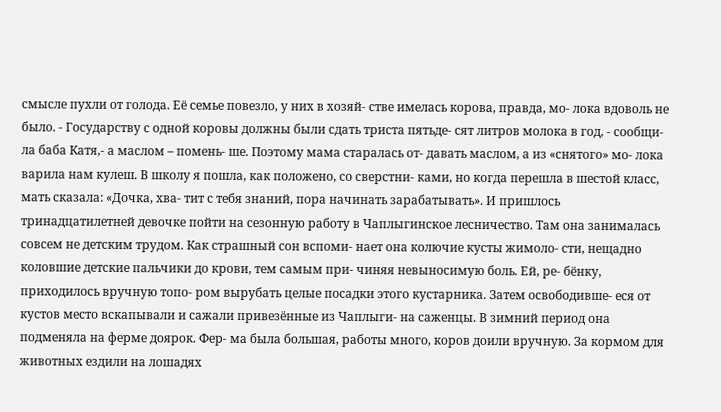смысле пухли от голода. Её семье повезло, у них в хозяй- стве имелась корова, правда, мо- лока вдоволь не было. - Государству с одной коровы должны были сдать триста пятьде- сят литров молока в год, - сообщи- ла баба Катя,- а маслом – помень- ше. Поэтому мама старалась от- давать маслом, а из «снятого» мо- лока варила нам кулеш. В школу я пошла, как положено, со сверстни- ками, но когда перешла в шестой класс, мать сказала: «Дочка, хва- тит с тебя знаний, пора начинать зарабатывать». И пришлось тринадцатилетней девочке пойти на сезонную работу в Чаплыгинское лесничество. Там она занималась совсем не детским трудом. Как страшный сон вспоми- нает она колючие кусты жимоло- сти, нещадно коловшие детские пальчики до крови, тем самым при- чиняя невыносимую боль. Ей, ре- бёнку, приходилось вручную топо- ром вырубать целые посадки этого кустарника. Затем освободивше- еся от кустов место вскапывали и сажали привезённые из Чаплыги- на саженцы. В зимний период она подменяла на ферме доярок. Фер- ма была большая, работы много, коров доили вручную. За кормом для животных ездили на лошадях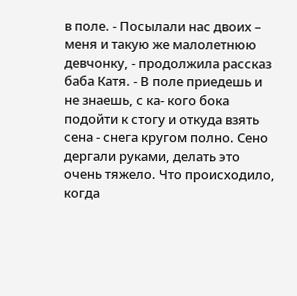в поле. - Посылали нас двоих – меня и такую же малолетнюю девчонку, - продолжила рассказ баба Катя. - В поле приедешь и не знаешь, с ка- кого бока подойти к стогу и откуда взять сена - снега кругом полно. Сено дергали руками, делать это очень тяжело. Что происходило, когда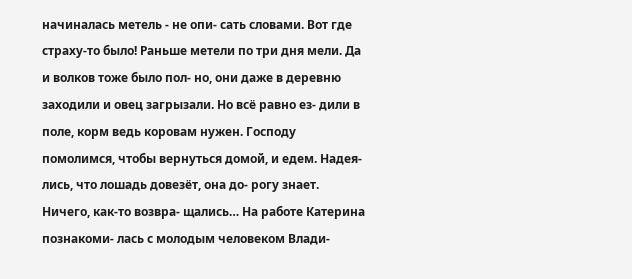начиналась метель - не опи- сать словами. Вот где страху-то было! Раньше метели по три дня мели. Да и волков тоже было пол- но, они даже в деревню заходили и овец загрызали. Но всё равно ез- дили в поле, корм ведь коровам нужен. Господу помолимся, чтобы вернуться домой, и едем. Надея- лись, что лошадь довезёт, она до- рогу знает. Ничего, как-то возвра- щались… На работе Катерина познакоми- лась с молодым человеком Влади-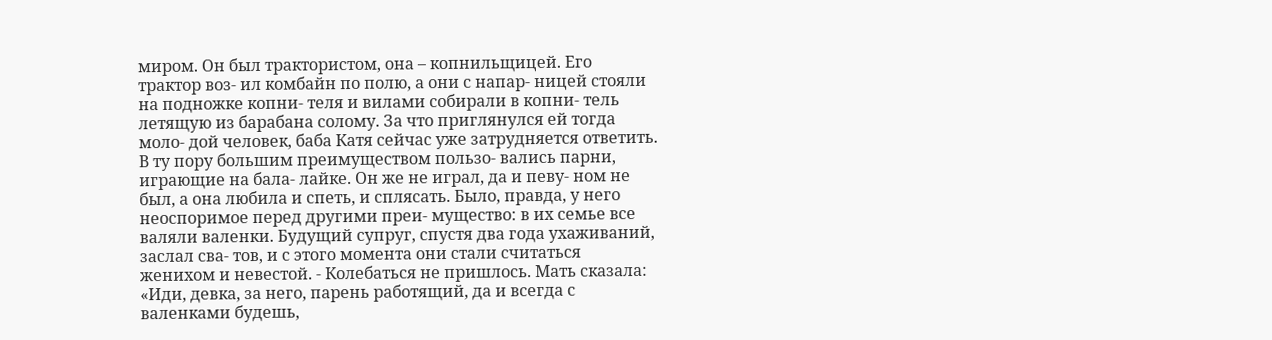миром. Он был трактористом, она – копнильщицей. Его трактор воз- ил комбайн по полю, а они с напар- ницей стояли на подножке копни- теля и вилами собирали в копни- тель летящую из барабана солому. За что приглянулся ей тогда моло- дой человек, баба Катя сейчас уже затрудняется ответить. В ту пору большим преимуществом пользо- вались парни, играющие на бала- лайке. Он же не играл, да и певу- ном не был, а она любила и спеть, и сплясать. Было, правда, у него неоспоримое перед другими преи- мущество: в их семье все валяли валенки. Будущий супруг, спустя два года ухаживаний, заслал сва- тов, и с этого момента они стали считаться женихом и невестой. - Колебаться не пришлось. Мать сказала: «Иди, девка, за него, парень работящий, да и всегда с валенками будешь,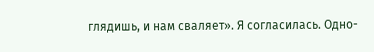глядишь, и нам сваляет». Я согласилась. Одно-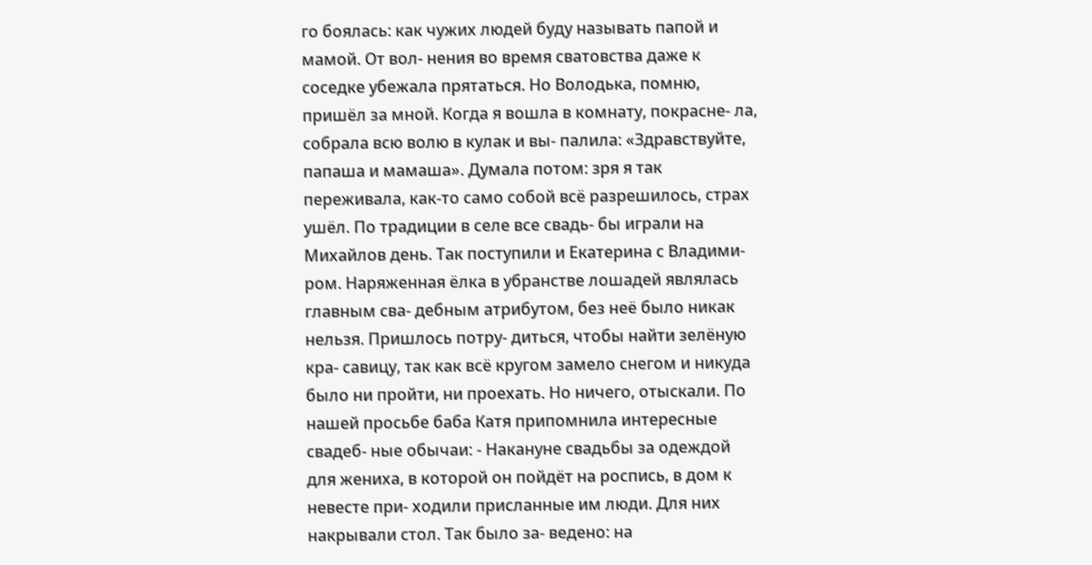го боялась: как чужих людей буду называть папой и мамой. От вол- нения во время сватовства даже к соседке убежала прятаться. Но Володька, помню, пришёл за мной. Когда я вошла в комнату, покрасне- ла, собрала всю волю в кулак и вы- палила: «Здравствуйте, папаша и мамаша». Думала потом: зря я так переживала, как-то само собой всё разрешилось, страх ушёл. По традиции в селе все свадь- бы играли на Михайлов день. Так поступили и Екатерина с Владими- ром. Наряженная ёлка в убранстве лошадей являлась главным сва- дебным атрибутом, без неё было никак нельзя. Пришлось потру- диться, чтобы найти зелёную кра- савицу, так как всё кругом замело снегом и никуда было ни пройти, ни проехать. Но ничего, отыскали. По нашей просьбе баба Катя припомнила интересные свадеб- ные обычаи: - Накануне свадьбы за одеждой для жениха, в которой он пойдёт на роспись, в дом к невесте при- ходили присланные им люди. Для них накрывали стол. Так было за- ведено: на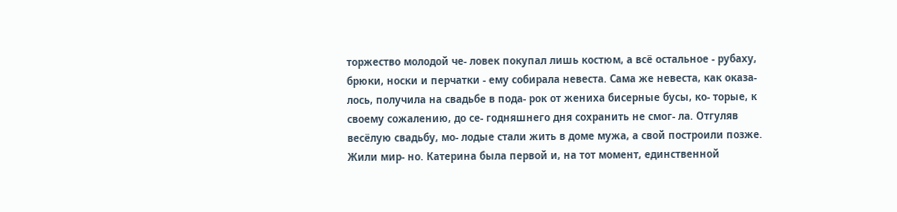торжество молодой че- ловек покупал лишь костюм, а всё остальное - рубаху, брюки, носки и перчатки - ему собирала невеста. Сама же невеста, как оказа- лось, получила на свадьбе в пода- рок от жениха бисерные бусы, ко- торые, к своему сожалению, до се- годняшнего дня сохранить не смог- ла. Отгуляв весёлую свадьбу, мо- лодые стали жить в доме мужа, а свой построили позже. Жили мир- но. Катерина была первой и, на тот момент, единственной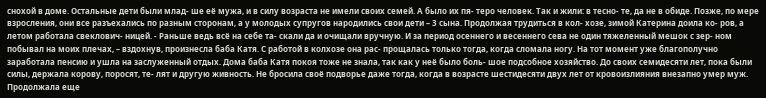снохой в доме. Остальные дети были млад- ше её мужа, и в силу возраста не имели своих семей. А было их пя- теро человек. Так и жили: в тесно- те, да не в обиде. Позже, по мере взросления, они все разъехались по разным сторонам, а у молодых супругов народились свои дети – 3 сына. Продолжая трудиться в кол- хозе, зимой Катерина доила ко- ров, а летом работала свеклович- ницей. - Раньше ведь всё на себе та- скали да и очищали вручную. И за период осеннего и весеннего сева не один тяжеленный мешок с зер- ном побывал на моих плечах, – вздохнув, произнесла баба Катя. С работой в колхозе она рас- прощалась только тогда, когда сломала ногу. На тот момент уже благополучно заработала пенсию и ушла на заслуженный отдых. Дома баба Катя покоя тоже не знала, так как у неё было боль- шое подсобное хозяйство. До своих семидесяти лет, пока были силы, держала корову, поросят, те- лят и другую живность. Не бросила своё подворье даже тогда, когда в возрасте шестидесяти двух лет от кровоизлияния внезапно умер муж. Продолжала еще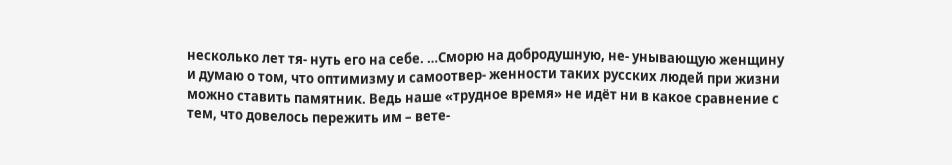несколько лет тя- нуть его на себе. …Сморю на добродушную, не- унывающую женщину и думаю о том, что оптимизму и самоотвер- женности таких русских людей при жизни можно ставить памятник. Ведь наше «трудное время» не идёт ни в какое сравнение с тем, что довелось пережить им – вете-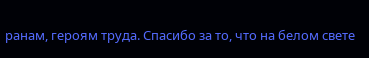ранам, героям труда. Спасибо за то, что на белом свете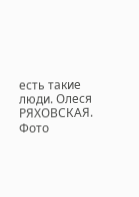есть такие люди. Олеся РЯХОВСКАЯ. Фото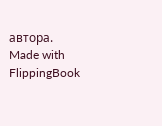автора.
Made with FlippingBook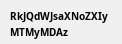RkJQdWJsaXNoZXIy MTMyMDAz